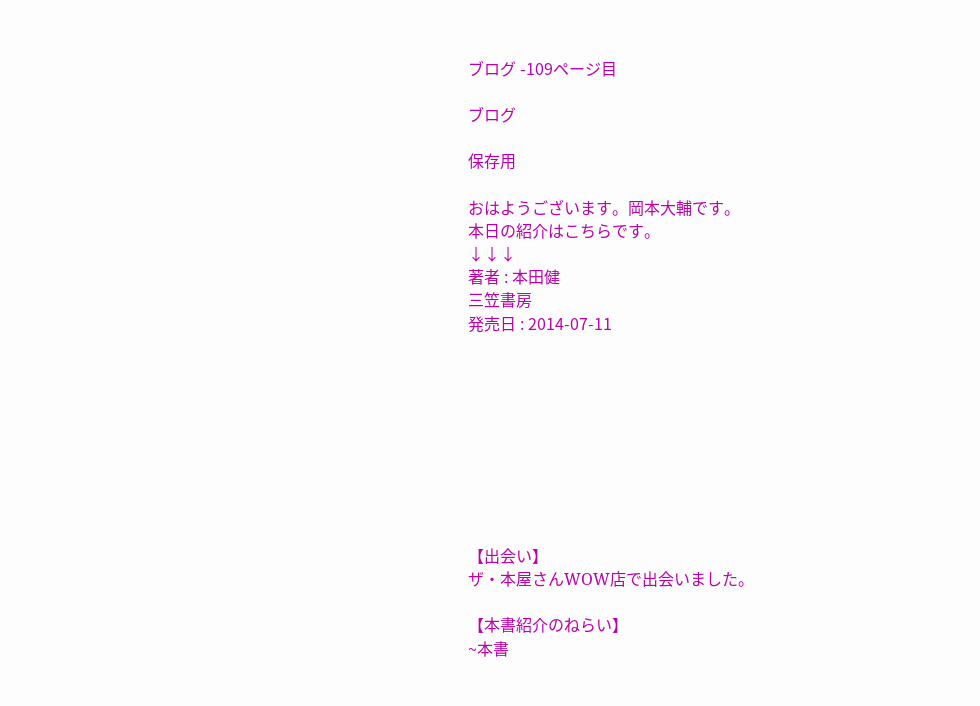ブログ -109ページ目

ブログ

保存用

おはようございます。岡本大輔です。
本日の紹介はこちらです。
↓↓↓
著者 : 本田健
三笠書房
発売日 : 2014-07-11









【出会い】
ザ・本屋さんWOW店で出会いました。

【本書紹介のねらい】
~本書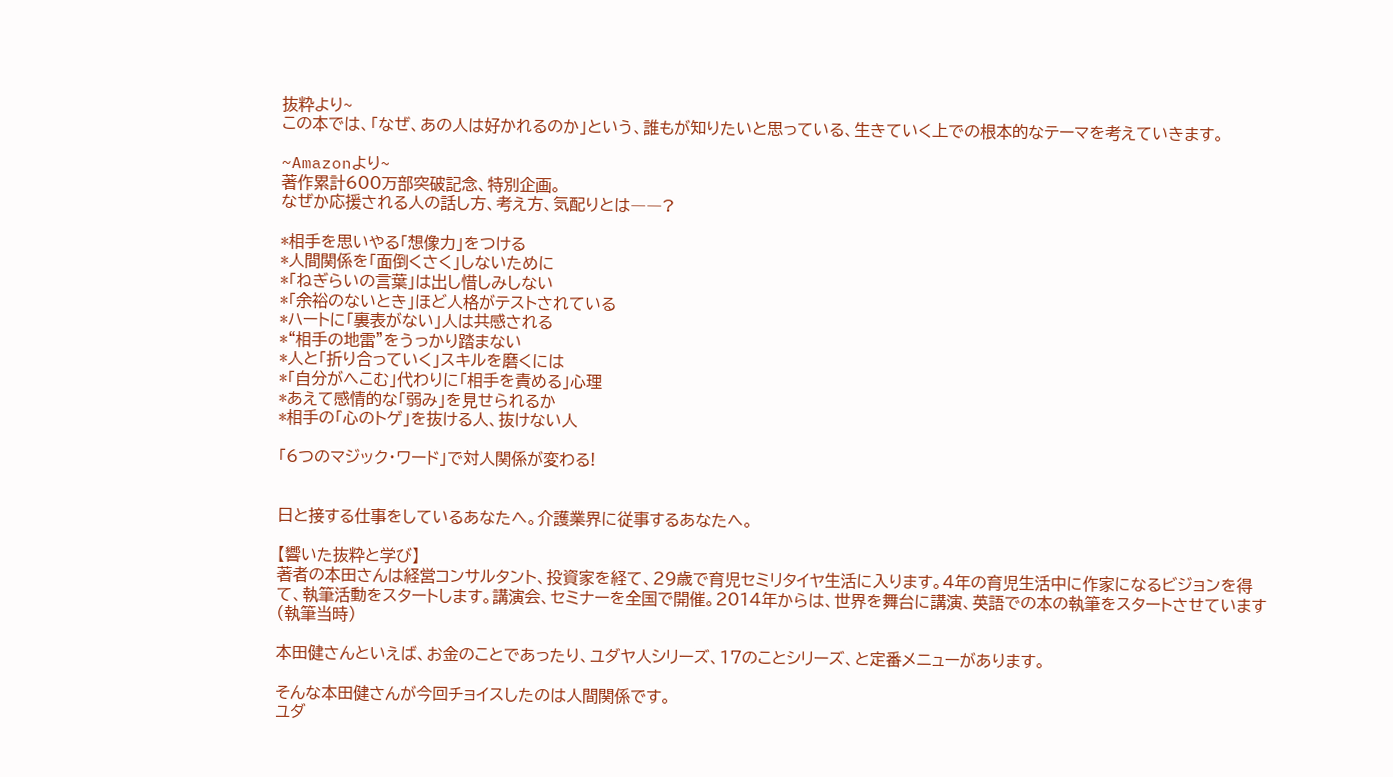抜粋より~
この本では、「なぜ、あの人は好かれるのか」という、誰もが知りたいと思っている、生きていく上での根本的なテーマを考えていきます。

~Amazonより~
著作累計600万部突破記念、特別企画。
なぜか応援される人の話し方、考え方、気配りとは――?

*相手を思いやる「想像力」をつける
*人間関係を「面倒くさく」しないために
*「ねぎらいの言葉」は出し惜しみしない
*「余裕のないとき」ほど人格がテストされている
*ハートに「裏表がない」人は共感される
*“相手の地雷”をうっかり踏まない
*人と「折り合っていく」スキルを磨くには
*「自分がへこむ」代わりに「相手を責める」心理
*あえて感情的な「弱み」を見せられるか
*相手の「心のトゲ」を抜ける人、抜けない人

「6つのマジック・ワード」で対人関係が変わる!


日と接する仕事をしているあなたへ。介護業界に従事するあなたへ。

【響いた抜粋と学び】
著者の本田さんは経営コンサルタント、投資家を経て、29歳で育児セミリタイヤ生活に入ります。4年の育児生活中に作家になるビジョンを得て、執筆活動をスタートします。講演会、セミナーを全国で開催。2014年からは、世界を舞台に講演、英語での本の執筆をスタートさせています(執筆当時)

本田健さんといえば、お金のことであったり、ユダヤ人シリーズ、17のことシリーズ、と定番メニューがあります。

そんな本田健さんが今回チョイスしたのは人間関係です。
ユダ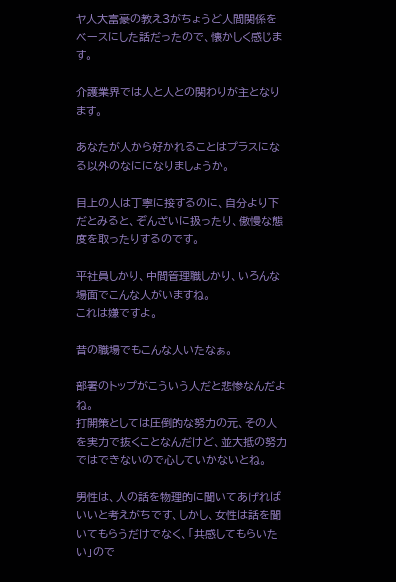ヤ人大富豪の教え3がちょうど人間関係をベースにした話だったので、懐かしく感じます。

介護業界では人と人との関わりが主となります。

あなたが人から好かれることはプラスになる以外のなにになりましょうか。

目上の人は丁寧に接するのに、自分より下だとみると、ぞんざいに扱ったり、傲慢な態度を取ったりするのです。

平社員しかり、中間管理職しかり、いろんな場面でこんな人がいますね。
これは嫌ですよ。

昔の職場でもこんな人いたなぁ。

部署のトップがこういう人だと悲惨なんだよね。
打開策としては圧倒的な努力の元、その人を実力で抜くことなんだけど、並大抵の努力ではできないので心していかないとね。

男性は、人の話を物理的に聞いてあげればいいと考えがちです、しかし、女性は話を聞いてもらうだけでなく、「共感してもらいたい」ので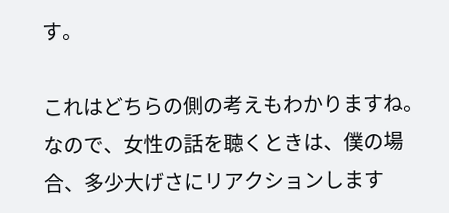す。

これはどちらの側の考えもわかりますね。
なので、女性の話を聴くときは、僕の場合、多少大げさにリアクションします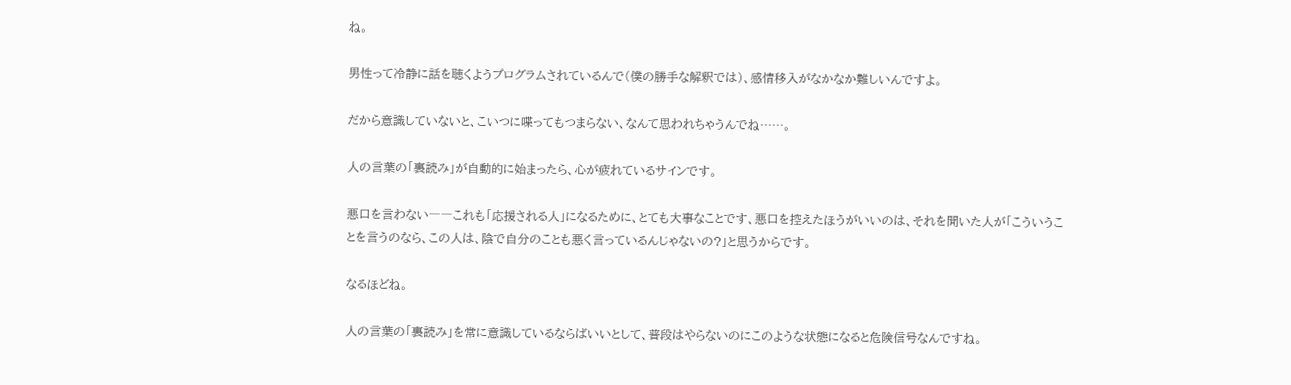ね。

男性って冷静に話を聴くようプログラムされているんで(僕の勝手な解釈では)、感情移入がなかなか難しいんですよ。

だから意識していないと、こいつに喋ってもつまらない、なんて思われちゃうんでね……。

人の言葉の「裏読み」が自動的に始まったら、心が疲れているサインです。

悪口を言わない――これも「応援される人」になるために、とても大事なことです、悪口を控えたほうがいいのは、それを聞いた人が「こういうことを言うのなら、この人は、陰で自分のことも悪く言っているんじゃないの?」と思うからです。

なるほどね。

人の言葉の「裏読み」を常に意識しているならばいいとして、普段はやらないのにこのような状態になると危険信号なんですね。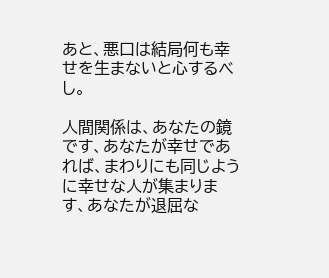あと、悪口は結局何も幸せを生まないと心するべし。

人間関係は、あなたの鏡です、あなたが幸せであれば、まわりにも同じように幸せな人が集まります、あなたが退屈な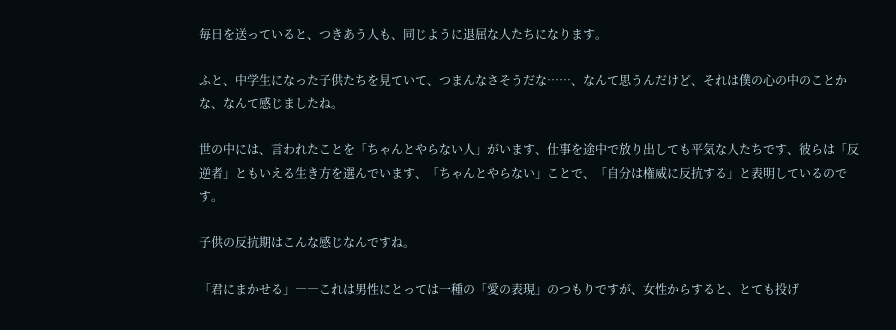毎日を送っていると、つきあう人も、同じように退屈な人たちになります。

ふと、中学生になった子供たちを見ていて、つまんなさそうだな……、なんて思うんだけど、それは僕の心の中のことかな、なんて感じましたね。

世の中には、言われたことを「ちゃんとやらない人」がいます、仕事を途中で放り出しても平気な人たちです、彼らは「反逆者」ともいえる生き方を選んでいます、「ちゃんとやらない」ことで、「自分は権威に反抗する」と表明しているのです。

子供の反抗期はこんな感じなんですね。

「君にまかせる」――これは男性にとっては一種の「愛の表現」のつもりですが、女性からすると、とても投げ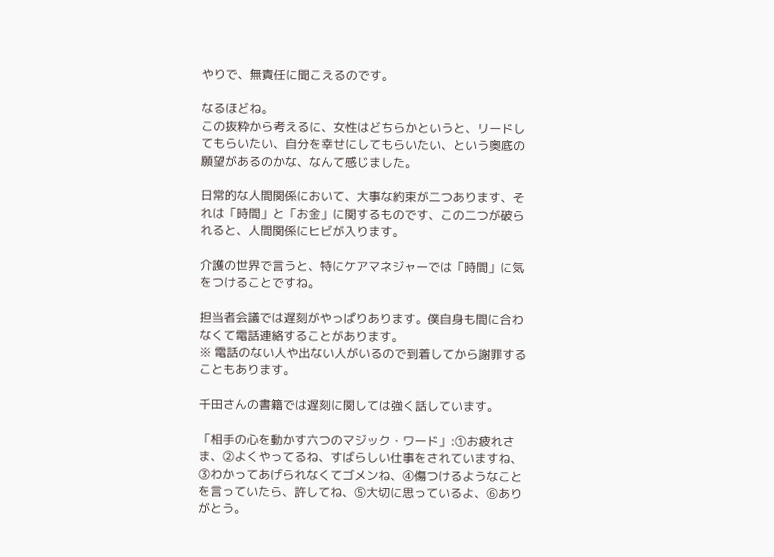やりで、無責任に聞こえるのです。

なるほどね。
この抜粋から考えるに、女性はどちらかというと、リードしてもらいたい、自分を幸せにしてもらいたい、という奥底の願望があるのかな、なんて感じました。

日常的な人間関係において、大事な約束が二つあります、それは「時間」と「お金」に関するものです、この二つが破られると、人間関係にヒビが入ります。

介護の世界で言うと、特にケアマネジャーでは「時間」に気をつけることですね。

担当者会議では遅刻がやっぱりあります。僕自身も間に合わなくて電話連絡することがあります。
※ 電話のない人や出ない人がいるので到着してから謝罪することもあります。

千田さんの書籍では遅刻に関しては強く話しています。

「相手の心を動かす六つのマジック・ワード」:①お疲れさま、②よくやってるね、すばらしい仕事をされていますね、③わかってあげられなくてゴメンね、④傷つけるようなことを言っていたら、許してね、⑤大切に思っているよ、⑥ありがとう。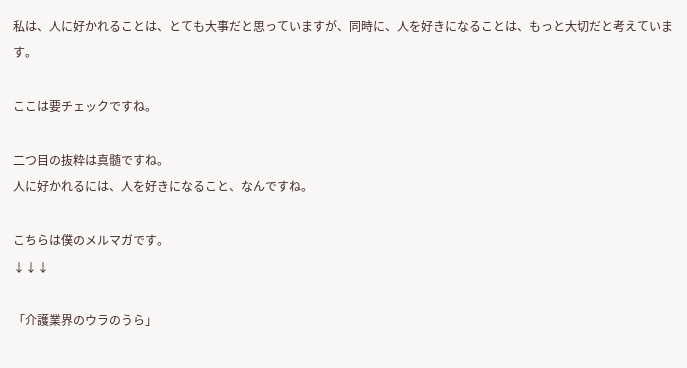私は、人に好かれることは、とても大事だと思っていますが、同時に、人を好きになることは、もっと大切だと考えています。

ここは要チェックですね。

二つ目の抜粋は真髄ですね。
人に好かれるには、人を好きになること、なんですね。

こちらは僕のメルマガです。
↓↓↓

「介護業界のウラのうら」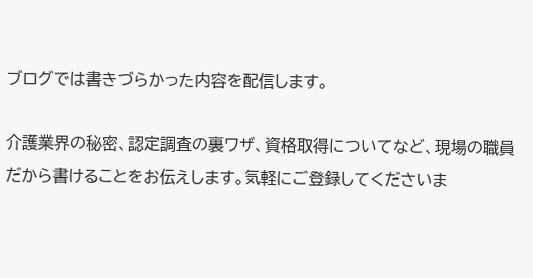ブログでは書きづらかった内容を配信します。

介護業界の秘密、認定調査の裏ワザ、資格取得についてなど、現場の職員だから書けることをお伝えします。気軽にご登録してくださいま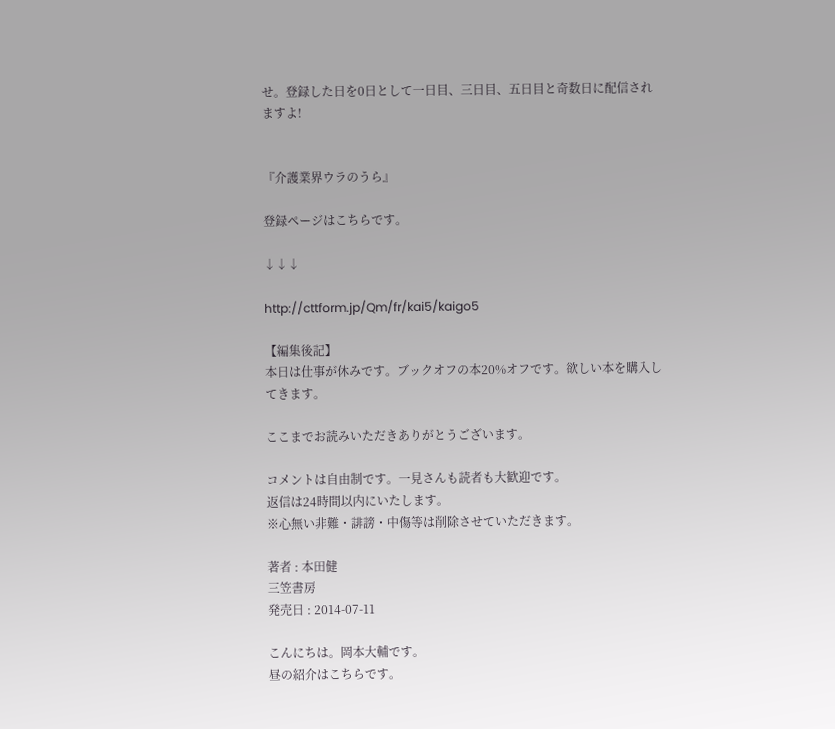せ。登録した日を0日として一日目、三日目、五日目と奇数日に配信されますよ!


『介護業界ウラのうら』

登録ページはこちらです。

↓↓↓

http://cttform.jp/Qm/fr/kai5/kaigo5

【編集後記】
本日は仕事が休みです。ブックオフの本20%オフです。欲しい本を購入してきます。

ここまでお読みいただきありがとうございます。

コメントは自由制です。一見さんも読者も大歓迎です。
返信は24時間以内にいたします。
※心無い非難・誹謗・中傷等は削除させていただきます。

著者 : 本田健
三笠書房
発売日 : 2014-07-11

こんにちは。岡本大輔です。
昼の紹介はこちらです。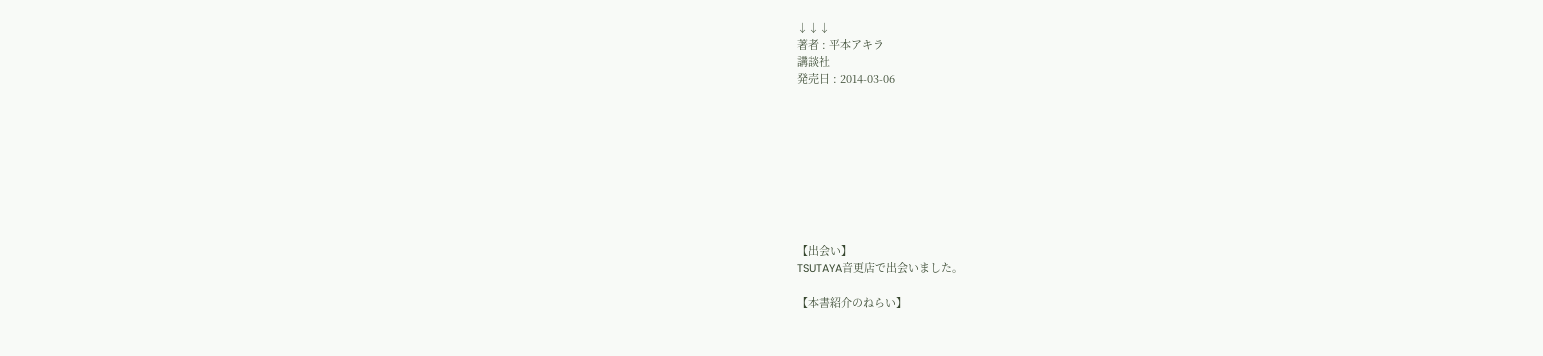↓↓↓
著者 : 平本アキラ
講談社
発売日 : 2014-03-06









【出会い】
TSUTAYA音更店で出会いました。

【本書紹介のねらい】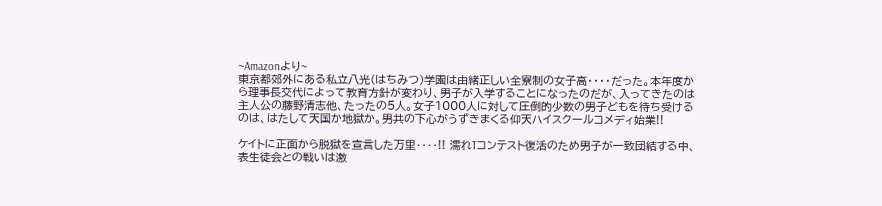~Amazonより~
東京都郊外にある私立八光(はちみつ)学園は由緒正しい全寮制の女子高・・・・だった。本年度から理事長交代によって教育方針が変わり、男子が入学することになったのだが、入ってきたのは主人公の藤野清志他、たったの5人。女子1000人に対して圧倒的少数の男子どもを待ち受けるのは、はたして天国か地獄か。男共の下心がうずきまくる仰天ハイスクールコメディ始業!!

ケイトに正面から脱獄を宣言した万里‥‥!! 濡れTコンテスト復活のため男子が一致団結する中、表生徒会との戦いは激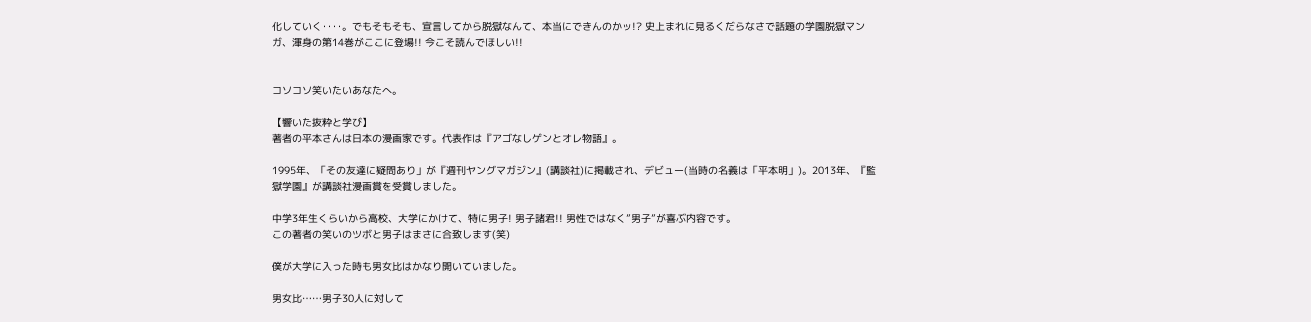化していく‥‥。でもそもそも、宣言してから脱獄なんて、本当にできんのかッ!? 史上まれに見るくだらなさで話題の学園脱獄マンガ、渾身の第14巻がここに登場!! 今こそ読んでほしい!!


コソコソ笑いたいあなたへ。

【響いた抜粋と学び】
著者の平本さんは日本の漫画家です。代表作は『アゴなしゲンとオレ物語』。

1995年、「その友達に疑問あり」が『週刊ヤングマガジン』(講談社)に掲載され、デビュー(当時の名義は「平本明」)。2013年、『監獄学園』が講談社漫画賞を受賞しました。

中学3年生くらいから高校、大学にかけて、特に男子! 男子諸君!! 男性ではなく”男子”が喜ぶ内容です。
この著者の笑いのツボと男子はまさに合致します(笑)

僕が大学に入った時も男女比はかなり開いていました。

男女比……男子30人に対して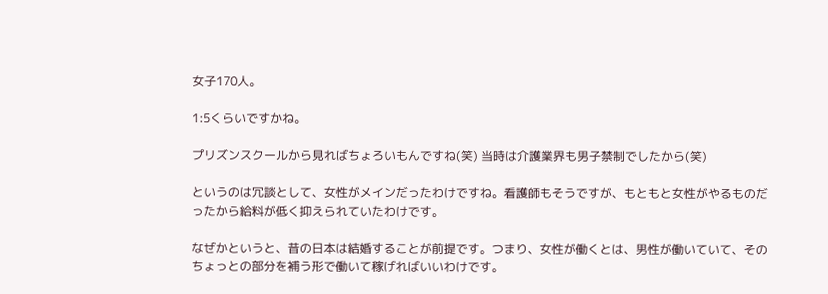女子170人。

1:5くらいですかね。

プリズンスクールから見ればちょろいもんですね(笑) 当時は介護業界も男子禁制でしたから(笑)

というのは冗談として、女性がメインだったわけですね。看護師もそうですが、もともと女性がやるものだったから給料が低く抑えられていたわけです。

なぜかというと、昔の日本は結婚することが前提です。つまり、女性が働くとは、男性が働いていて、そのちょっとの部分を補う形で働いて稼げればいいわけです。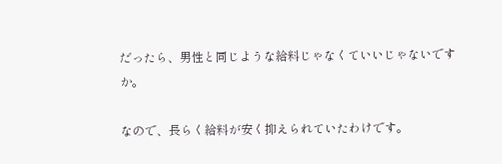だったら、男性と同じような給料じゃなくていいじゃないですか。

なので、長らく給料が安く抑えられていたわけです。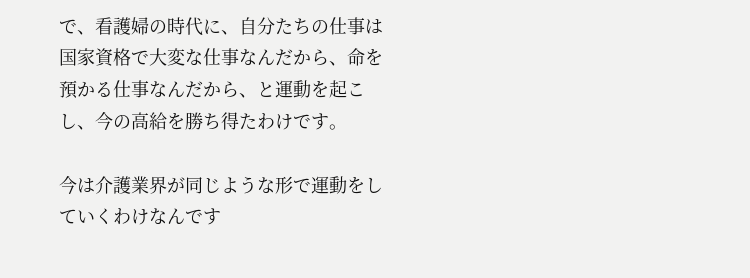で、看護婦の時代に、自分たちの仕事は国家資格で大変な仕事なんだから、命を預かる仕事なんだから、と運動を起こし、今の高給を勝ち得たわけです。

今は介護業界が同じような形で運動をしていくわけなんです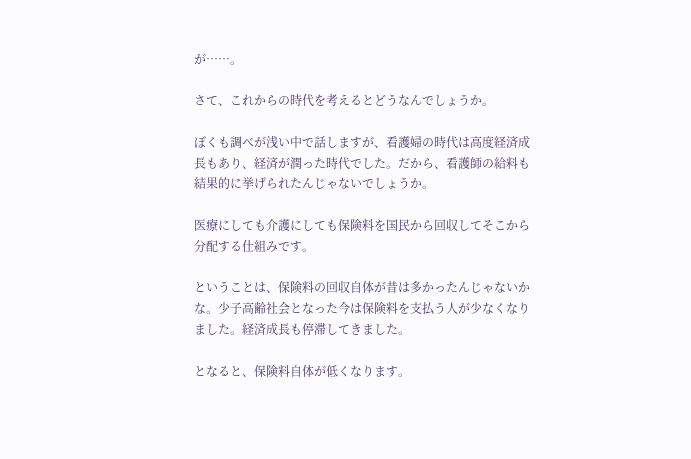が……。

さて、これからの時代を考えるとどうなんでしょうか。

ぼくも調べが浅い中で話しますが、看護婦の時代は高度経済成長もあり、経済が潤った時代でした。だから、看護師の給料も結果的に挙げられたんじゃないでしょうか。

医療にしても介護にしても保険料を国民から回収してそこから分配する仕組みです。

ということは、保険料の回収自体が昔は多かったんじゃないかな。少子高齢社会となった今は保険料を支払う人が少なくなりました。経済成長も停滞してきました。

となると、保険料自体が低くなります。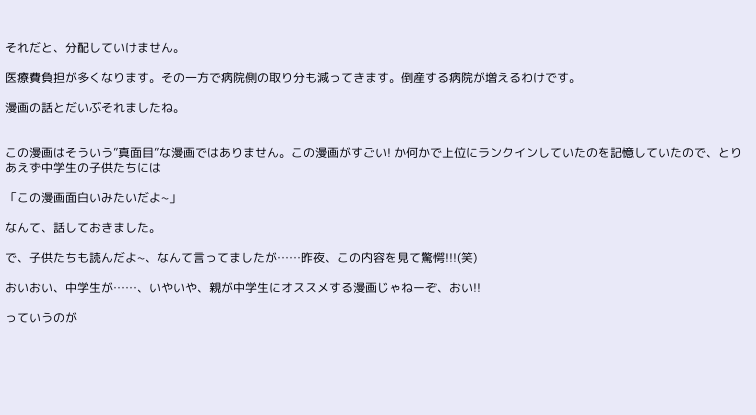それだと、分配していけません。

医療費負担が多くなります。その一方で病院側の取り分も減ってきます。倒産する病院が増えるわけです。

漫画の話とだいぶそれましたね。


この漫画はそういう”真面目”な漫画ではありません。この漫画がすごい! か何かで上位にランクインしていたのを記憶していたので、とりあえず中学生の子供たちには

「この漫画面白いみたいだよ~」

なんて、話しておきました。

で、子供たちも読んだよ~、なんて言ってましたが……昨夜、この内容を見て驚愕!!!(笑)

おいおい、中学生が……、いやいや、親が中学生にオススメする漫画じゃねーぞ、おい!!

っていうのが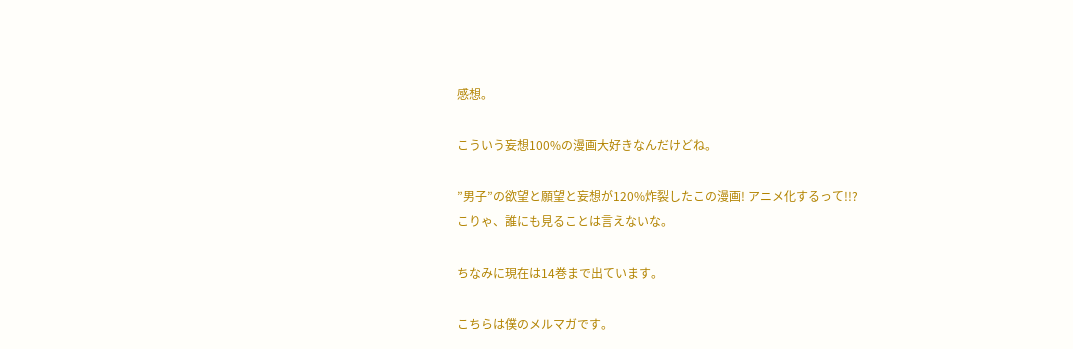感想。

こういう妄想100%の漫画大好きなんだけどね。

”男子”の欲望と願望と妄想が120%炸裂したこの漫画! アニメ化するって!!?
こりゃ、誰にも見ることは言えないな。

ちなみに現在は14巻まで出ています。

こちらは僕のメルマガです。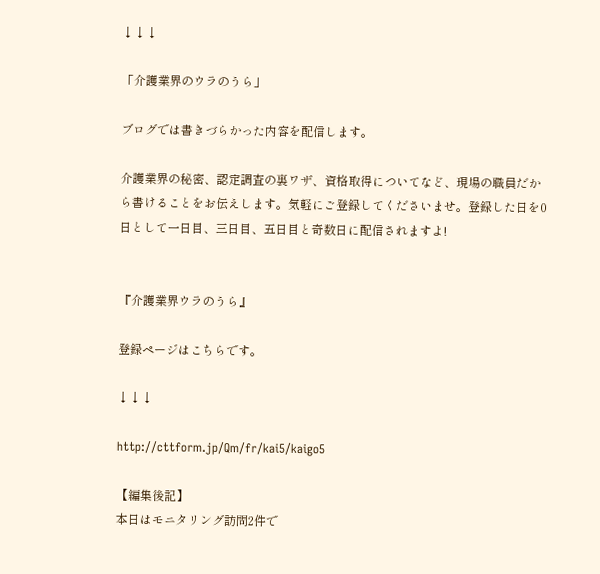↓↓↓

「介護業界のウラのうら」

ブログでは書きづらかった内容を配信します。

介護業界の秘密、認定調査の裏ワザ、資格取得についてなど、現場の職員だから書けることをお伝えします。気軽にご登録してくださいませ。登録した日を0日として一日目、三日目、五日目と奇数日に配信されますよ!


『介護業界ウラのうら』

登録ページはこちらです。

↓↓↓

http://cttform.jp/Qm/fr/kai5/kaigo5

【編集後記】
本日はモニタリング訪問2件で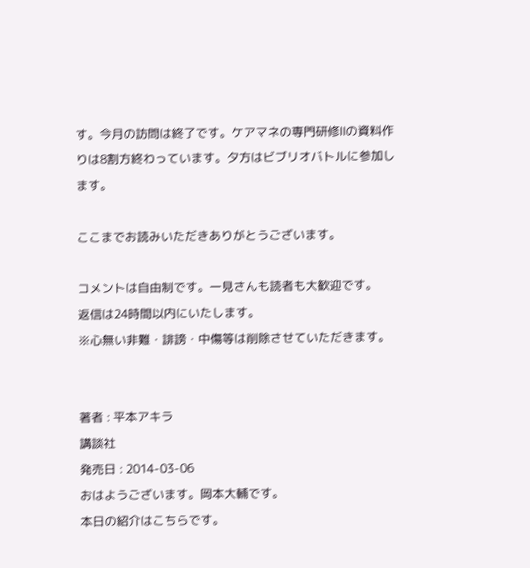す。今月の訪問は終了です。ケアマネの専門研修Ⅱの資料作りは8割方終わっています。夕方はビブリオバトルに参加します。

ここまでお読みいただきありがとうございます。

コメントは自由制です。一見さんも読者も大歓迎です。
返信は24時間以内にいたします。
※心無い非難・誹謗・中傷等は削除させていただきます。


著者 : 平本アキラ
講談社
発売日 : 2014-03-06
おはようございます。岡本大輔です。
本日の紹介はこちらです。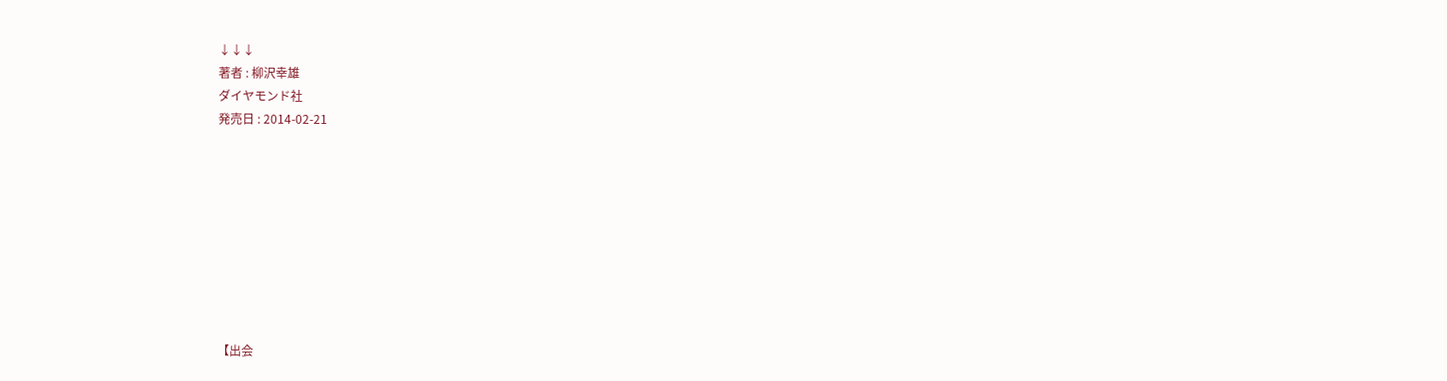↓↓↓
著者 : 柳沢幸雄
ダイヤモンド社
発売日 : 2014-02-21









【出会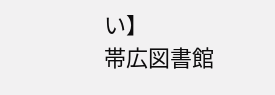い】
帯広図書館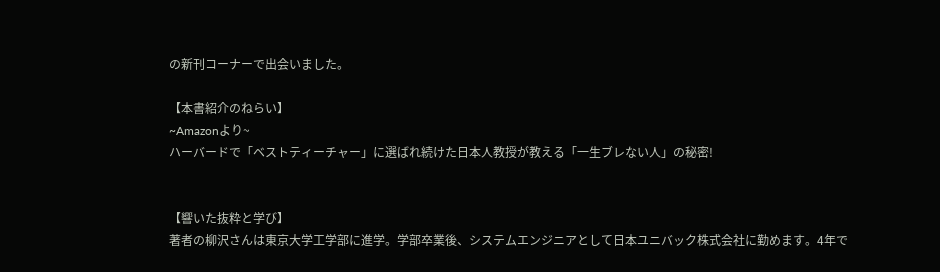の新刊コーナーで出会いました。

【本書紹介のねらい】
~Amazonより~
ハーバードで「ベストティーチャー」に選ばれ続けた日本人教授が教える「一生ブレない人」の秘密!


【響いた抜粋と学び】
著者の柳沢さんは東京大学工学部に進学。学部卒業後、システムエンジニアとして日本ユニバック株式会社に勤めます。4年で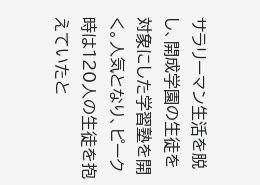サラリーマン生活を脱し、開成学園の生徒を対象にした学習塾を開く。人気となり、ピーク時は120人の生徒を抱えていたと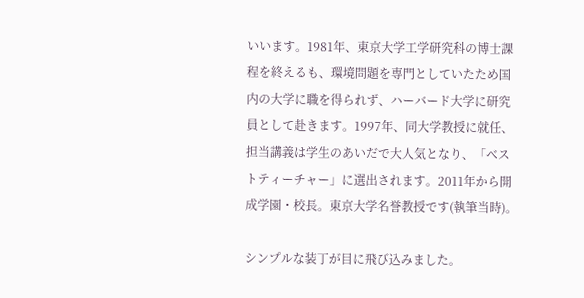いいます。1981年、東京大学工学研究科の博士課程を終えるも、環境問題を専門としていたため国内の大学に職を得られず、ハーバード大学に研究員として赴きます。1997年、同大学教授に就任、担当講義は学生のあいだで大人気となり、「ベストティーチャー」に選出されます。2011年から開成学園・校長。東京大学名誉教授です(執筆当時)。

シンプルな装丁が目に飛び込みました。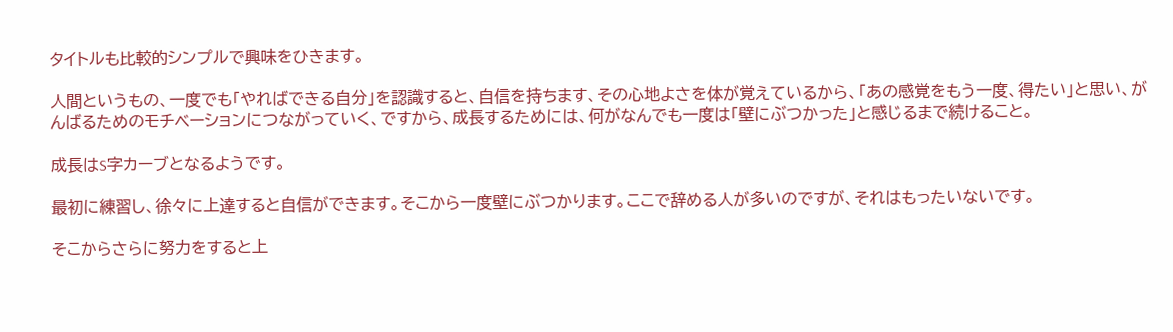タイトルも比較的シンプルで興味をひきます。

人間というもの、一度でも「やればできる自分」を認識すると、自信を持ちます、その心地よさを体が覚えているから、「あの感覚をもう一度、得たい」と思い、がんばるためのモチベーションにつながっていく、ですから、成長するためには、何がなんでも一度は「壁にぶつかった」と感じるまで続けること。

成長はS字カーブとなるようです。

最初に練習し、徐々に上達すると自信ができます。そこから一度壁にぶつかります。ここで辞める人が多いのですが、それはもったいないです。

そこからさらに努力をすると上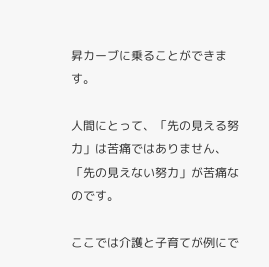昇カーブに乗ることができます。

人間にとって、「先の見える努力」は苦痛ではありません、「先の見えない努力」が苦痛なのです。

ここでは介護と子育てが例にで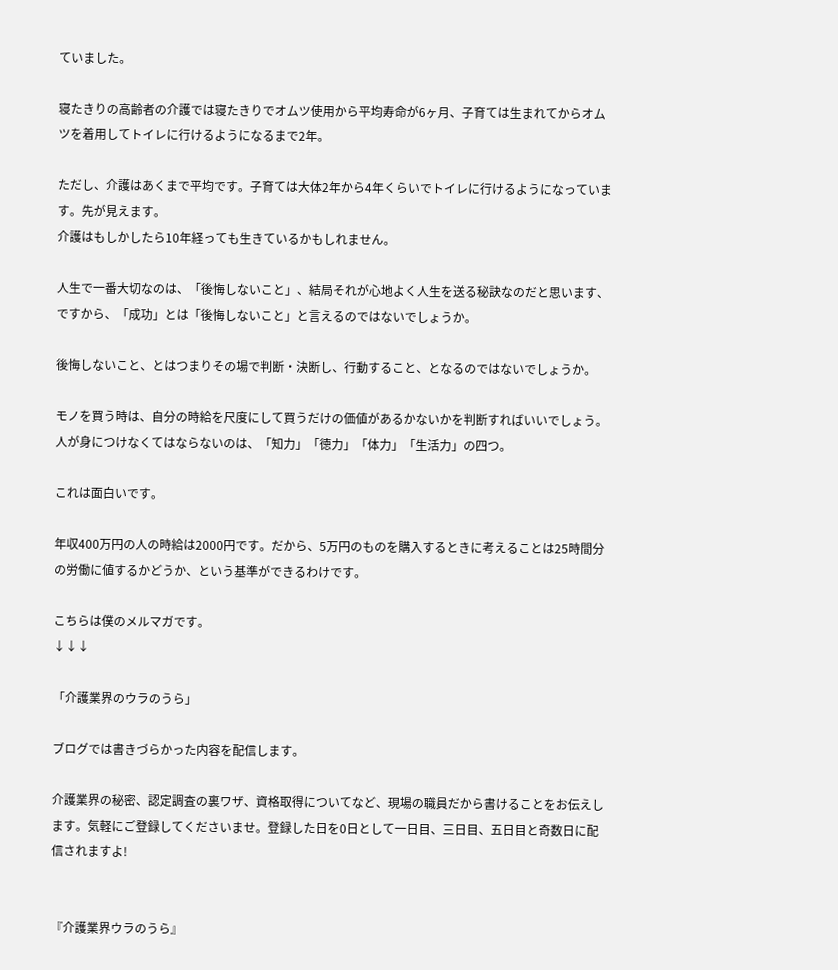ていました。

寝たきりの高齢者の介護では寝たきりでオムツ使用から平均寿命が6ヶ月、子育ては生まれてからオムツを着用してトイレに行けるようになるまで2年。

ただし、介護はあくまで平均です。子育ては大体2年から4年くらいでトイレに行けるようになっています。先が見えます。
介護はもしかしたら10年経っても生きているかもしれません。

人生で一番大切なのは、「後悔しないこと」、結局それが心地よく人生を送る秘訣なのだと思います、ですから、「成功」とは「後悔しないこと」と言えるのではないでしょうか。

後悔しないこと、とはつまりその場で判断・決断し、行動すること、となるのではないでしょうか。

モノを買う時は、自分の時給を尺度にして買うだけの価値があるかないかを判断すればいいでしょう。人が身につけなくてはならないのは、「知力」「徳力」「体力」「生活力」の四つ。

これは面白いです。

年収400万円の人の時給は2000円です。だから、5万円のものを購入するときに考えることは25時間分の労働に値するかどうか、という基準ができるわけです。

こちらは僕のメルマガです。
↓↓↓

「介護業界のウラのうら」

ブログでは書きづらかった内容を配信します。

介護業界の秘密、認定調査の裏ワザ、資格取得についてなど、現場の職員だから書けることをお伝えします。気軽にご登録してくださいませ。登録した日を0日として一日目、三日目、五日目と奇数日に配信されますよ!


『介護業界ウラのうら』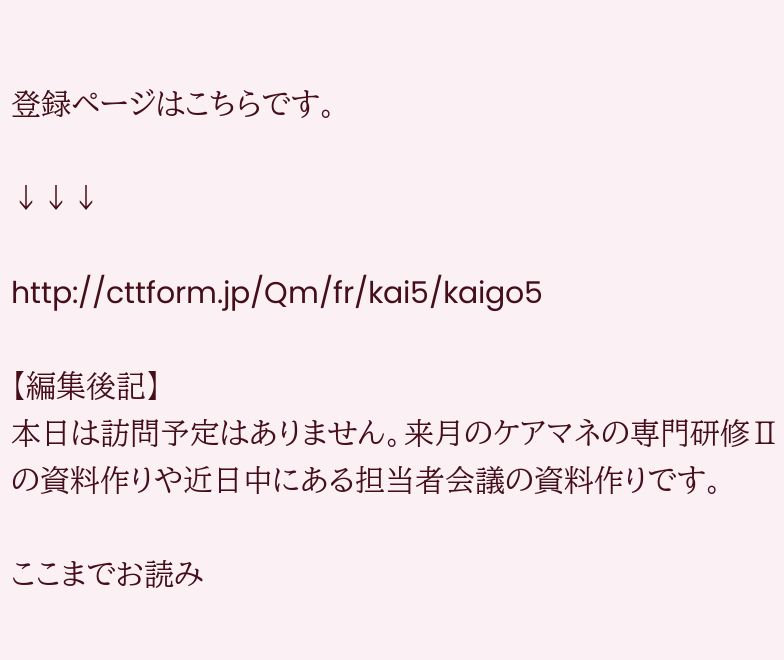登録ページはこちらです。

↓↓↓

http://cttform.jp/Qm/fr/kai5/kaigo5

【編集後記】
本日は訪問予定はありません。来月のケアマネの専門研修Ⅱの資料作りや近日中にある担当者会議の資料作りです。

ここまでお読み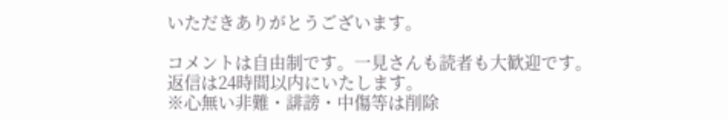いただきありがとうございます。

コメントは自由制です。一見さんも読者も大歓迎です。
返信は24時間以内にいたします。
※心無い非難・誹謗・中傷等は削除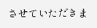させていただきま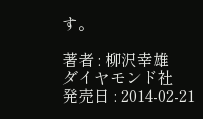す。

著者 : 柳沢幸雄
ダイヤモンド社
発売日 : 2014-02-21